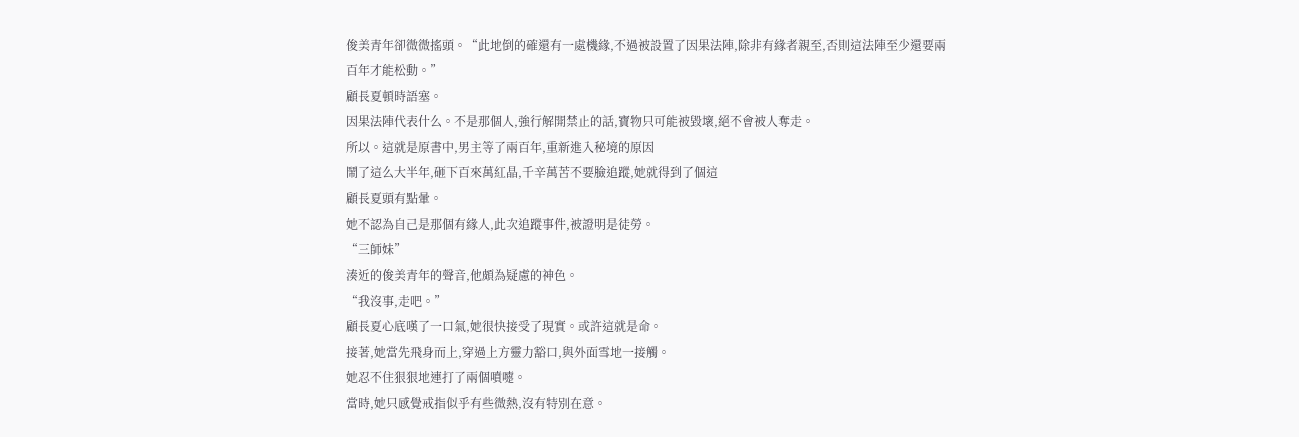俊美青年卻微微搖頭。“此地倒的確還有一處機緣,不過被設置了因果法陣,除非有緣者親至,否則這法陣至少還要兩百年才能松動。”
顧長夏頓時語塞。
因果法陣代表什么。不是那個人,強行解開禁止的話,寶物只可能被毀壞,絕不會被人奪走。
所以。這就是原書中,男主等了兩百年,重新進入秘境的原因
鬧了這么大半年,砸下百來萬紅晶,千辛萬苦不要臉追蹤,她就得到了個這
顧長夏頭有點暈。
她不認為自己是那個有緣人,此次追蹤事件,被證明是徒勞。
“三師妹”
湊近的俊美青年的聲音,他頗為疑慮的神色。
“我沒事,走吧。”
顧長夏心底嘆了一口氣,她很快接受了現實。或許這就是命。
接著,她當先飛身而上,穿過上方靈力豁口,與外面雪地一接觸。
她忍不住狠狠地連打了兩個噴嚏。
當時,她只感覺戒指似乎有些微熱,沒有特別在意。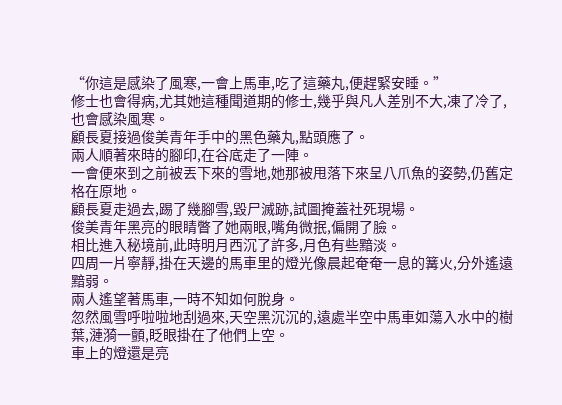“你這是感染了風寒,一會上馬車,吃了這藥丸,便趕緊安睡。”
修士也會得病,尤其她這種聞道期的修士,幾乎與凡人差別不大,凍了冷了,也會感染風寒。
顧長夏接過俊美青年手中的黑色藥丸,點頭應了。
兩人順著來時的腳印,在谷底走了一陣。
一會便來到之前被丟下來的雪地,她那被甩落下來呈八爪魚的姿勢,仍舊定格在原地。
顧長夏走過去,踢了幾腳雪,毀尸滅跡,試圖掩蓋社死現場。
俊美青年黑亮的眼睛瞥了她兩眼,嘴角微抿,偏開了臉。
相比進入秘境前,此時明月西沉了許多,月色有些黯淡。
四周一片寧靜,掛在天邊的馬車里的燈光像晨起奄奄一息的篝火,分外遙遠黯弱。
兩人遙望著馬車,一時不知如何脫身。
忽然風雪呼啦啦地刮過來,天空黑沉沉的,遠處半空中馬車如蕩入水中的樹葉,漣漪一顫,眨眼掛在了他們上空。
車上的燈還是亮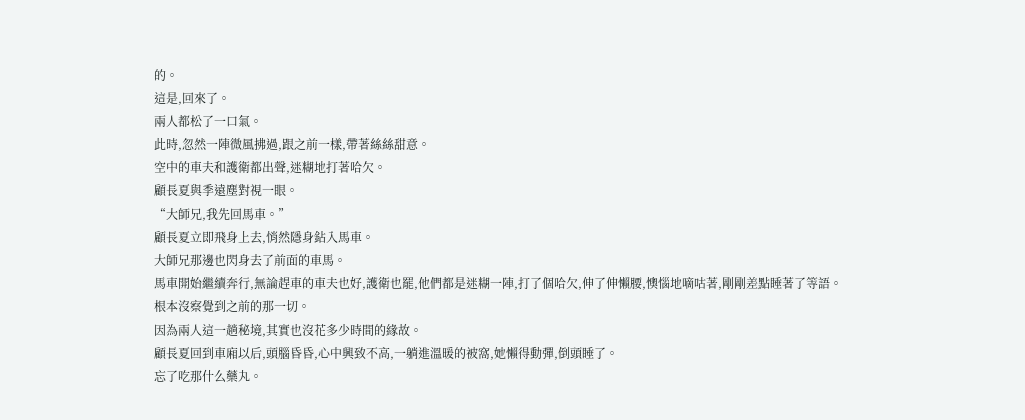的。
這是,回來了。
兩人都松了一口氣。
此時,忽然一陣微風拂過,跟之前一樣,帶著絲絲甜意。
空中的車夫和護衛都出聲,迷糊地打著哈欠。
顧長夏與季遠塵對視一眼。
“大師兄,我先回馬車。”
顧長夏立即飛身上去,悄然隱身鉆入馬車。
大師兄那邊也閃身去了前面的車馬。
馬車開始繼續奔行,無論趕車的車夫也好,護衛也罷,他們都是迷糊一陣,打了個哈欠,伸了伸懶腰,懊惱地嘀咕著,剛剛差點睡著了等語。
根本沒察覺到之前的那一切。
因為兩人這一趟秘境,其實也沒花多少時間的緣故。
顧長夏回到車廂以后,頭腦昏昏,心中興致不高,一躺進溫暖的被窩,她懶得動彈,倒頭睡了。
忘了吃那什么藥丸。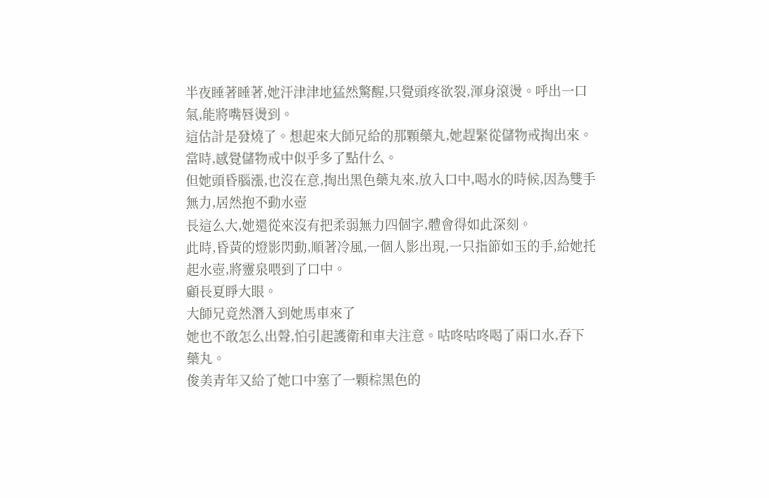半夜睡著睡著,她汗津津地猛然驚醒,只覺頭疼欲裂,渾身滾燙。呼出一口氣,能將嘴唇燙到。
這估計是發燒了。想起來大師兄給的那顆藥丸,她趕緊從儲物戒掏出來。
當時,感覺儲物戒中似乎多了點什么。
但她頭昏腦漲,也沒在意,掏出黑色藥丸來,放入口中,喝水的時候,因為雙手無力,居然抱不動水壺
長這么大,她還從來沒有把柔弱無力四個字,體會得如此深刻。
此時,昏黃的燈影閃動,順著冷風,一個人影出現,一只指節如玉的手,給她托起水壺,將靈泉喂到了口中。
顧長夏睜大眼。
大師兄竟然潛入到她馬車來了
她也不敢怎么出聲,怕引起護衛和車夫注意。咕咚咕咚喝了兩口水,吞下藥丸。
俊美青年又給了她口中塞了一顆棕黑色的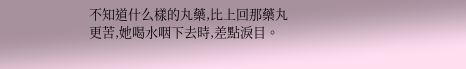不知道什么樣的丸藥,比上回那藥丸更苦,她喝水咽下去時,差點淚目。